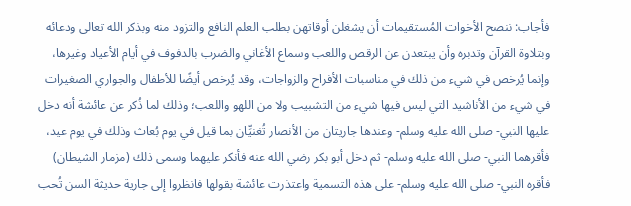فأجاب: ننصح الأخوات المُستقيمات أن يشغلن أوقاتهن بطلب العلم النافع والتزود منه وبذكر الله تعالى ودعائه وبتلاوة القرآن وتدبره وأن يبتعدن عن الرقص واللعب وسماع الأغاني والضرب بالدفوف في أيام الأعياد وغيرها، وإنما يُرخص في شيء من ذلك في مناسبات الأفراح والزواجات، وقد يُرخص أيضًا للأطفال والجواري الصغيرات في شيء من الأناشيد التي ليس فيها شيء من التشبيب ولا من اللهو واللعب؛ وذلك لما ذُكر عن عائشة أنه دخل عليها النبي- صلى الله عليه وسلم- وعندها جاريتان من الأنصار تُغنيِّان بما قيل في يوم بُعاث وذلك في يوم عيد، فأقرهما النبي- صلى الله عليه وسلم- ثم دخل أبو بكر رضي الله عنه فأنكر عليهما وسمى ذلك (مزمار الشيطان) فأقره النبي- صلى الله عليه وسلم- على هذه التسمية واعتذرت عائشة بقولها فانظروا إلى جارية حديثة السن تُحب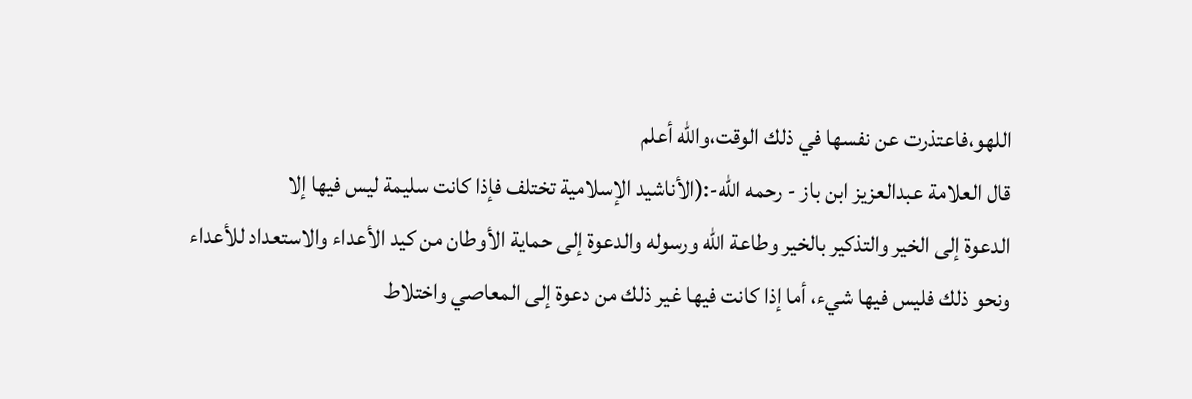اللهو،فاعتذرت عن نفسها في ذلك الوقت،والله أعلم
قال العلامة عبدالعزيز ابن باز - رحمه الله-:(الأناشيد الإسلامية تختلف فإذا كانت سليمة ليس فيها إلا
الدعوة إلى الخير والتذكير بالخير وطاعة الله ورسوله والدعوة إلى حماية الأوطان من كيد الأعداء والاستعداد للأعداء ونحو ذلك فليس فيها شيء، أما إذا كانت فيها غير ذلك من دعوة إلى المعاصي واختلاط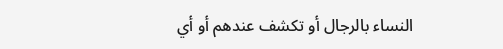النساء بالرجال أو تكشف عندهم أو أي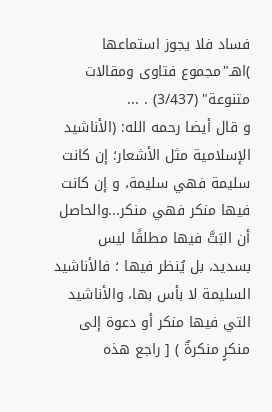فساد فلا يجوز استماعها )اهـ"مجموع فتاوى ومقالات متنوعة" (3/437) . ...
و قال أيضا رحمه الله: (الأناشيد الإسلامية مثل الأشعار؛ إن كانت سليمة فهي سليمة، و إن كانت فيها منكر فهي منكر...والحاصل أن البَتَّ فيها مطلقًا ليس بسديد، بل يُنظر فيها ؛ فالأناشيد السليمة لا بأس بها، والأناشيد التي فيها منكر أو دعوة إلى منكرٍ منكرةٌ ) [ راجع هذه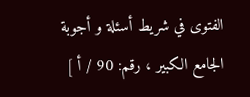الفتوى في شريط أسئلة و أجوبة الجامع الكبير ، رقم: 90 / أ ]